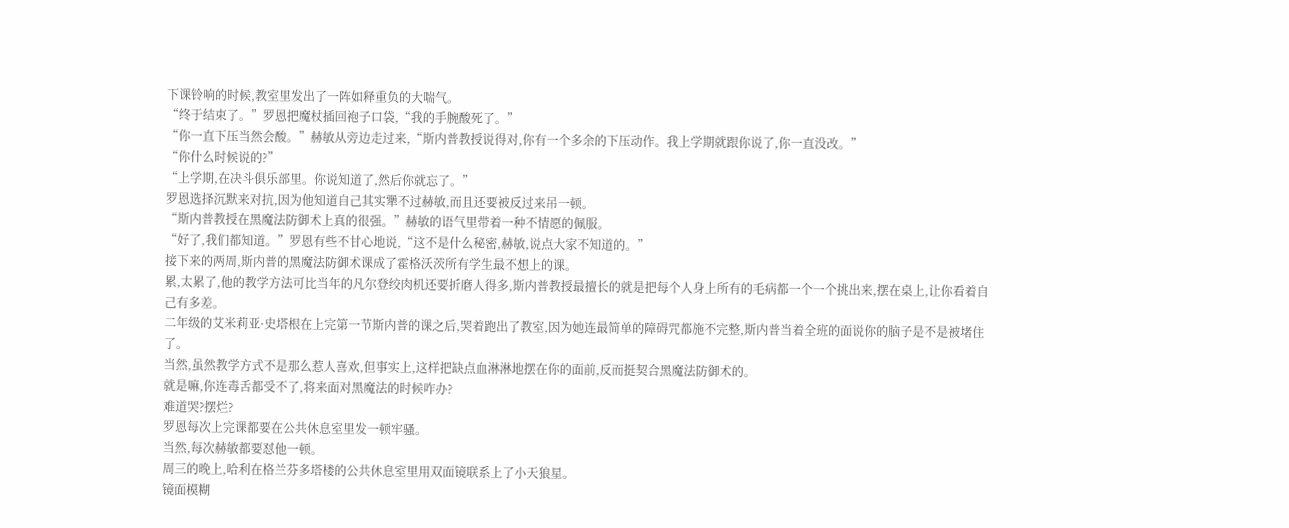下课铃响的时候,教室里发出了一阵如释重负的大喘气。
“终于结束了。”罗恩把魔杖插回袍子口袋,“我的手腕酸死了。”
“你一直下压当然会酸。”赫敏从旁边走过来,“斯内普教授说得对,你有一个多余的下压动作。我上学期就跟你说了,你一直没改。”
“你什么时候说的?”
“上学期,在决斗俱乐部里。你说知道了,然后你就忘了。”
罗恩选择沉默来对抗,因为他知道自己其实犟不过赫敏,而且还要被反过来吊一顿。
“斯内普教授在黑魔法防御术上真的很强。”赫敏的语气里带着一种不情愿的佩服。
“好了,我们都知道。”罗恩有些不甘心地说,“这不是什么秘密,赫敏,说点大家不知道的。”
接下来的两周,斯内普的黑魔法防御术课成了霍格沃茨所有学生最不想上的课。
累,太累了,他的教学方法可比当年的凡尔登绞肉机还要折磨人得多,斯内普教授最擅长的就是把每个人身上所有的毛病都一个一个挑出来,摆在桌上,让你看着自己有多差。
二年级的艾米莉亚·史塔根在上完第一节斯内普的课之后,哭着跑出了教室,因为她连最简单的障碍咒都施不完整,斯内普当着全班的面说你的脑子是不是被堵住了。
当然,虽然教学方式不是那么惹人喜欢,但事实上,这样把缺点血淋淋地摆在你的面前,反而挺契合黑魔法防御术的。
就是嘛,你连毒舌都受不了,将来面对黑魔法的时候咋办?
难道哭?摆烂?
罗恩每次上完课都要在公共休息室里发一顿牢骚。
当然,每次赫敏都要怼他一顿。
周三的晚上,哈利在格兰芬多塔楼的公共休息室里用双面镜联系上了小天狼星。
镜面模糊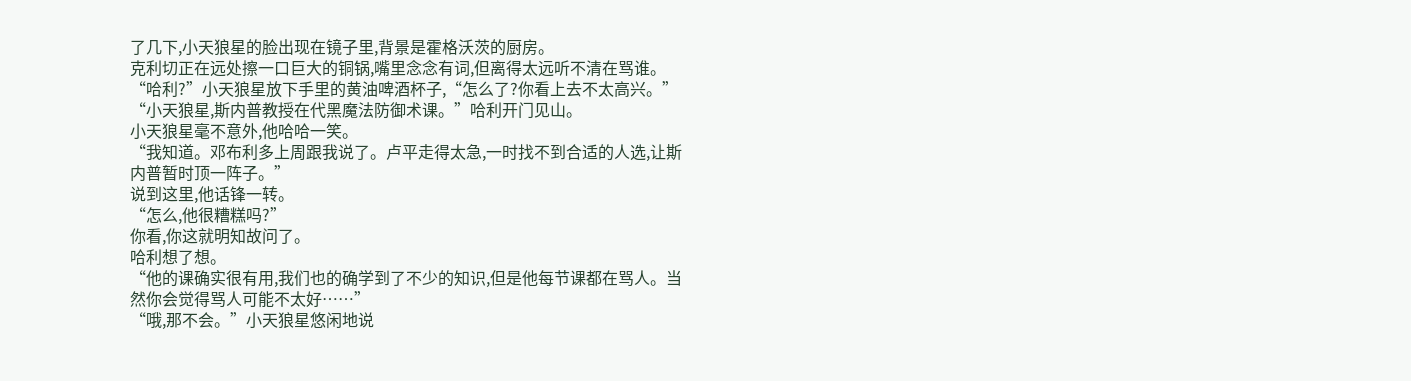了几下,小天狼星的脸出现在镜子里,背景是霍格沃茨的厨房。
克利切正在远处擦一口巨大的铜锅,嘴里念念有词,但离得太远听不清在骂谁。
“哈利?”小天狼星放下手里的黄油啤酒杯子,“怎么了?你看上去不太高兴。”
“小天狼星,斯内普教授在代黑魔法防御术课。”哈利开门见山。
小天狼星毫不意外,他哈哈一笑。
“我知道。邓布利多上周跟我说了。卢平走得太急,一时找不到合适的人选,让斯内普暂时顶一阵子。”
说到这里,他话锋一转。
“怎么,他很糟糕吗?”
你看,你这就明知故问了。
哈利想了想。
“他的课确实很有用,我们也的确学到了不少的知识,但是他每节课都在骂人。当然你会觉得骂人可能不太好……”
“哦,那不会。”小天狼星悠闲地说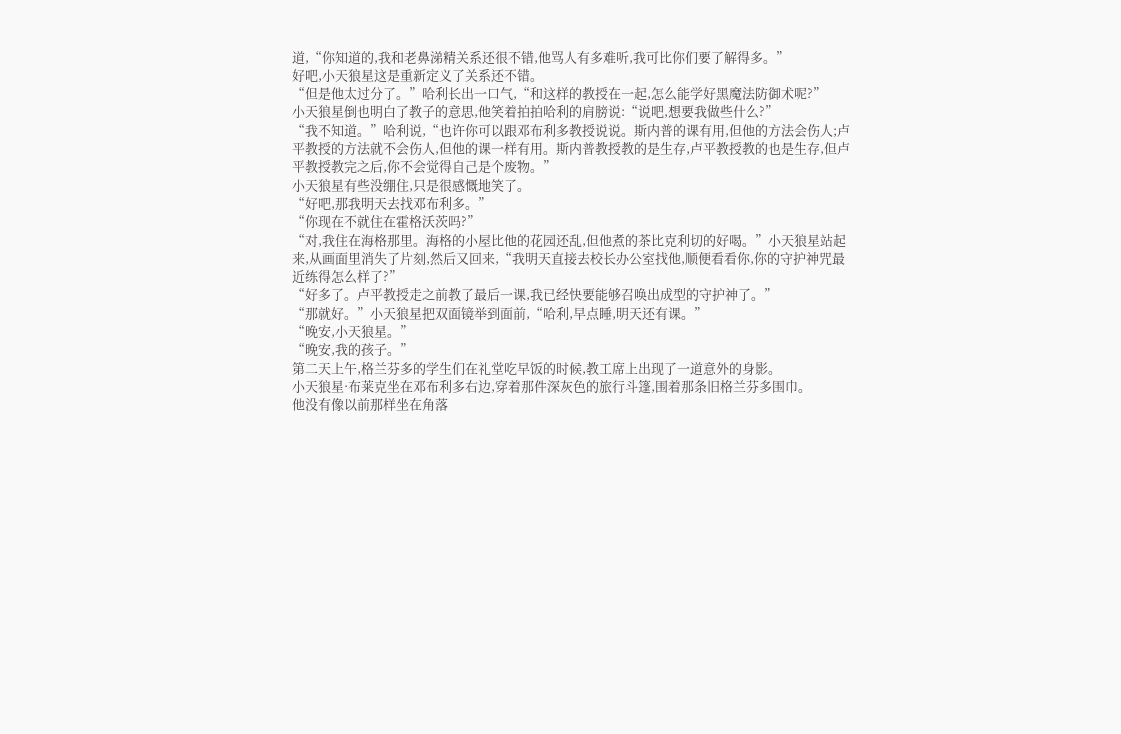道,“你知道的,我和老鼻涕精关系还很不错,他骂人有多难听,我可比你们要了解得多。”
好吧,小天狼星这是重新定义了关系还不错。
“但是他太过分了。”哈利长出一口气,“和这样的教授在一起,怎么能学好黑魔法防御术呢?”
小天狼星倒也明白了教子的意思,他笑着拍拍哈利的肩膀说:“说吧,想要我做些什么?”
“我不知道。”哈利说,“也许你可以跟邓布利多教授说说。斯内普的课有用,但他的方法会伤人;卢平教授的方法就不会伤人,但他的课一样有用。斯内普教授教的是生存,卢平教授教的也是生存,但卢平教授教完之后,你不会觉得自己是个废物。”
小天狼星有些没绷住,只是很感慨地笑了。
“好吧,那我明天去找邓布利多。”
“你现在不就住在霍格沃茨吗?”
“对,我住在海格那里。海格的小屋比他的花园还乱,但他煮的茶比克利切的好喝。”小天狼星站起来,从画面里消失了片刻,然后又回来,“我明天直接去校长办公室找他,顺便看看你,你的守护神咒最近练得怎么样了?”
“好多了。卢平教授走之前教了最后一课,我已经快要能够召唤出成型的守护神了。”
“那就好。”小天狼星把双面镜举到面前,“哈利,早点睡,明天还有课。”
“晚安,小天狼星。”
“晚安,我的孩子。”
第二天上午,格兰芬多的学生们在礼堂吃早饭的时候,教工席上出现了一道意外的身影。
小天狼星·布莱克坐在邓布利多右边,穿着那件深灰色的旅行斗篷,围着那条旧格兰芬多围巾。
他没有像以前那样坐在角落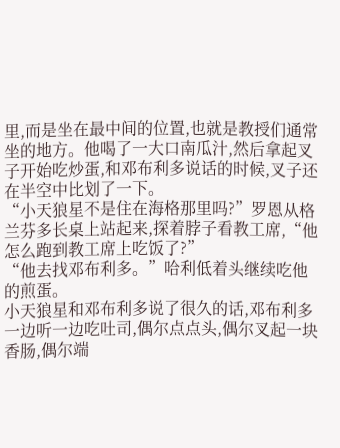里,而是坐在最中间的位置,也就是教授们通常坐的地方。他喝了一大口南瓜汁,然后拿起叉子开始吃炒蛋,和邓布利多说话的时候,叉子还在半空中比划了一下。
“小天狼星不是住在海格那里吗?”罗恩从格兰芬多长桌上站起来,探着脖子看教工席,“他怎么跑到教工席上吃饭了?”
“他去找邓布利多。”哈利低着头继续吃他的煎蛋。
小天狼星和邓布利多说了很久的话,邓布利多一边听一边吃吐司,偶尔点点头,偶尔叉起一块香肠,偶尔端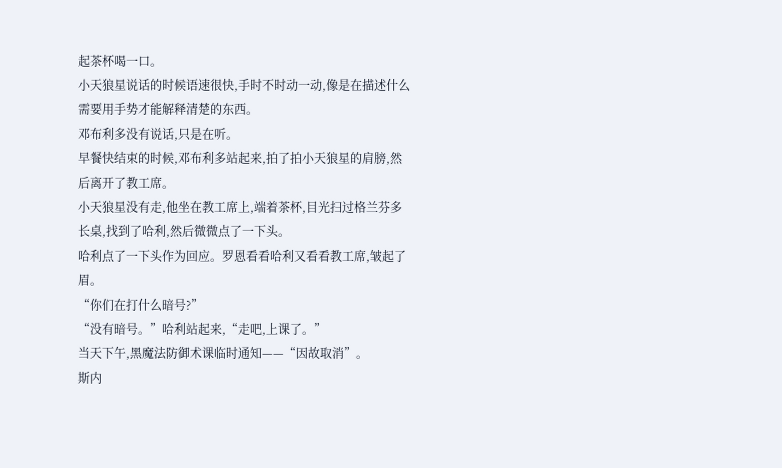起茶杯喝一口。
小天狼星说话的时候语速很快,手时不时动一动,像是在描述什么需要用手势才能解释清楚的东西。
邓布利多没有说话,只是在听。
早餐快结束的时候,邓布利多站起来,拍了拍小天狼星的肩膀,然后离开了教工席。
小天狼星没有走,他坐在教工席上,端着茶杯,目光扫过格兰芬多长桌,找到了哈利,然后微微点了一下头。
哈利点了一下头作为回应。罗恩看看哈利又看看教工席,皱起了眉。
“你们在打什么暗号?”
“没有暗号。”哈利站起来,“走吧,上课了。”
当天下午,黑魔法防御术课临时通知——“因故取消”。
斯内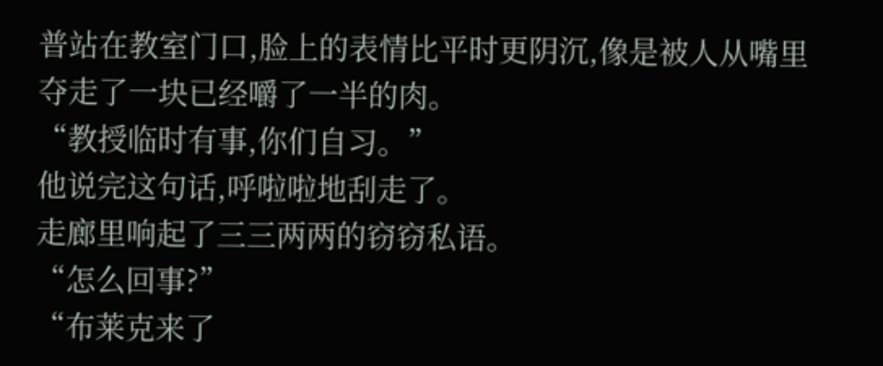普站在教室门口,脸上的表情比平时更阴沉,像是被人从嘴里夺走了一块已经嚼了一半的肉。
“教授临时有事,你们自习。”
他说完这句话,呼啦啦地刮走了。
走廊里响起了三三两两的窃窃私语。
“怎么回事?”
“布莱克来了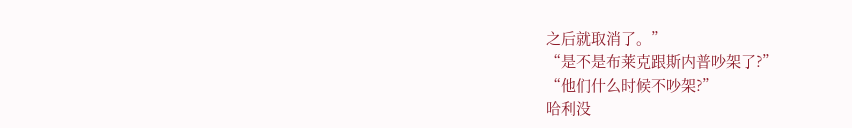之后就取消了。”
“是不是布莱克跟斯内普吵架了?”
“他们什么时候不吵架?”
哈利没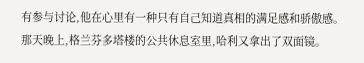有参与讨论,他在心里有一种只有自己知道真相的满足感和骄傲感。
那天晚上,格兰芬多塔楼的公共休息室里,哈利又拿出了双面镜。